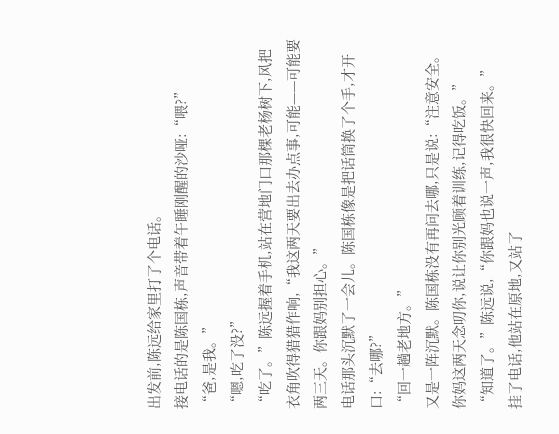出发前,陈远给家里打了个电话。
接电话的是陈国栋,声音带着午睡刚醒的沙哑:“喂?”
“爸,是我。”
“嗯,吃了没?”
“吃了。”陈远握着手机,站在营地门口那棵老杨树下,风把衣角吹得猎猎作响,“我这两天要出去办点事,可能——可能要两三天。你跟妈别担心。”
电话那头沉默了一会儿。陈国栋像是把话筒换了个手,才开口:“去哪?”
“回一趟老地方。”
又是一阵沉默。陈国栋没有再问去哪,只是说:“注意安全。你妈这两天念叨你,说让你别光顾着训练,记得吃饭。”
“知道了。”陈远说,“你跟妈也说一声,我很快回来。”
挂了电话,他站在原地,又站了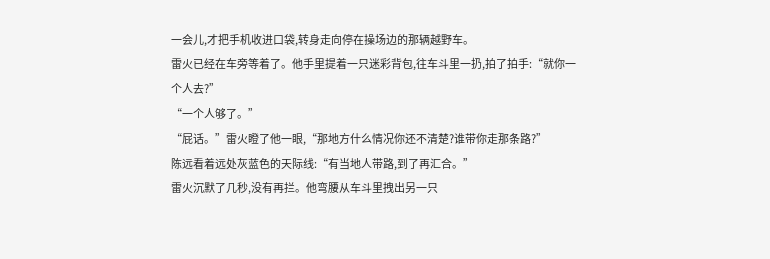一会儿,才把手机收进口袋,转身走向停在操场边的那辆越野车。
雷火已经在车旁等着了。他手里提着一只迷彩背包,往车斗里一扔,拍了拍手:“就你一个人去?”
“一个人够了。”
“屁话。”雷火瞪了他一眼,“那地方什么情况你还不清楚?谁带你走那条路?”
陈远看着远处灰蓝色的天际线:“有当地人带路,到了再汇合。”
雷火沉默了几秒,没有再拦。他弯腰从车斗里拽出另一只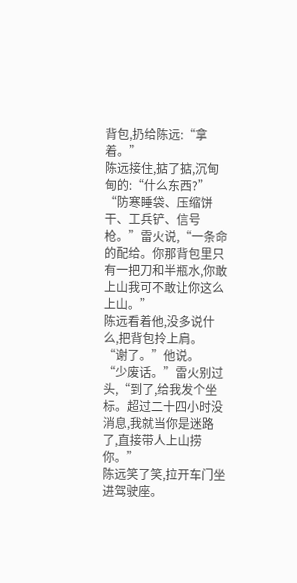背包,扔给陈远:“拿着。”
陈远接住,掂了掂,沉甸甸的:“什么东西?”
“防寒睡袋、压缩饼干、工兵铲、信号枪。”雷火说,“一条命的配给。你那背包里只有一把刀和半瓶水,你敢上山我可不敢让你这么上山。”
陈远看着他,没多说什么,把背包拎上肩。
“谢了。”他说。
“少废话。”雷火别过头,“到了,给我发个坐标。超过二十四小时没消息,我就当你是迷路了,直接带人上山捞你。”
陈远笑了笑,拉开车门坐进驾驶座。